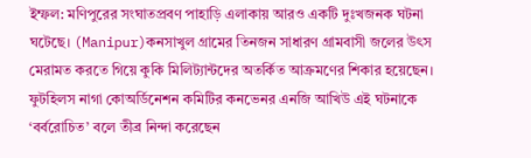ইম্ফল: মণিপুরের সংঘাতপ্রবণ পাহাড়ি এলাকায় আরও একটি দুঃখজনক ঘটনা ঘটেছে। (Manipur)কনসাখুল গ্রামের তিনজন সাধারণ গ্রামবাসী জলের উৎস মেরামত করতে গিয়ে কুকি মিলিট্যান্টদের অতর্কিত আক্রমণের শিকার হয়েছেন। ফুটহিলস নাগা কোঅর্ডিনেশন কমিটির কনভেনর এনজি আখিউ এই ঘটনাকে ‘বর্বরোচিত’ বলে তীব্র নিন্দা করেছেন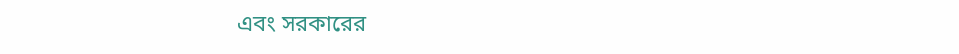এবং সরকারের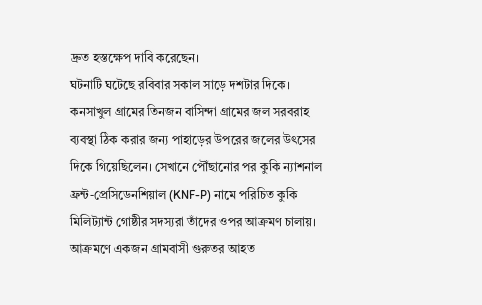দ্রুত হস্তক্ষেপ দাবি করেছেন।
ঘটনাটি ঘটেছে রবিবার সকাল সাড়ে দশটার দিকে। কনসাখুল গ্রামের তিনজন বাসিন্দা গ্রামের জল সরবরাহ ব্যবস্থা ঠিক করার জন্য পাহাড়ের উপরের জলের উৎসের দিকে গিয়েছিলেন। সেখানে পৌঁছানোর পর কুকি ন্যাশনাল ফ্রন্ট-প্রেসিডেনশিয়াল (KNF-P) নামে পরিচিত কুকি মিলিট্যান্ট গোষ্ঠীর সদস্যরা তাঁদের ওপর আক্রমণ চালায়। আক্রমণে একজন গ্রামবাসী গুরুতর আহত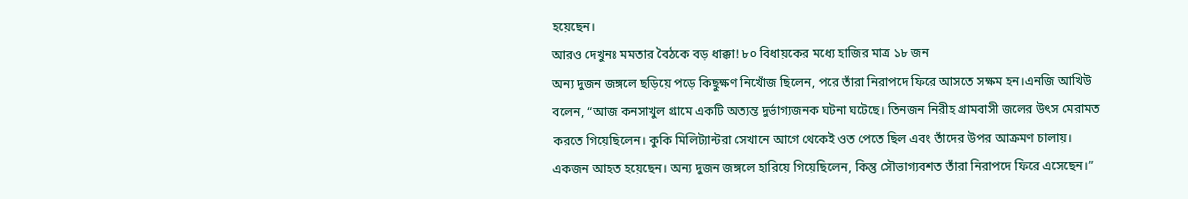হয়েছেন।
আরও দেখুনঃ মমতার বৈঠকে বড় ধাক্কা! ৮০ বিধায়কের মধ্যে হাজির মাত্র ১৮ জন
অন্য দুজন জঙ্গলে ছড়িয়ে পড়ে কিছুক্ষণ নিখোঁজ ছিলেন, পরে তাঁরা নিরাপদে ফিরে আসতে সক্ষম হন।এনজি আখিউ বলেন, “আজ কনসাখুল গ্রামে একটি অত্যন্ত দুর্ভাগ্যজনক ঘটনা ঘটেছে। তিনজন নিরীহ গ্রামবাসী জলের উৎস মেরামত করতে গিয়েছিলেন। কুকি মিলিট্যান্টরা সেখানে আগে থেকেই ওত পেতে ছিল এবং তাঁদের উপর আক্রমণ চালায়। একজন আহত হয়েছেন। অন্য দুজন জঙ্গলে হারিয়ে গিয়েছিলেন, কিন্তু সৌভাগ্যবশত তাঁরা নিরাপদে ফিরে এসেছেন।”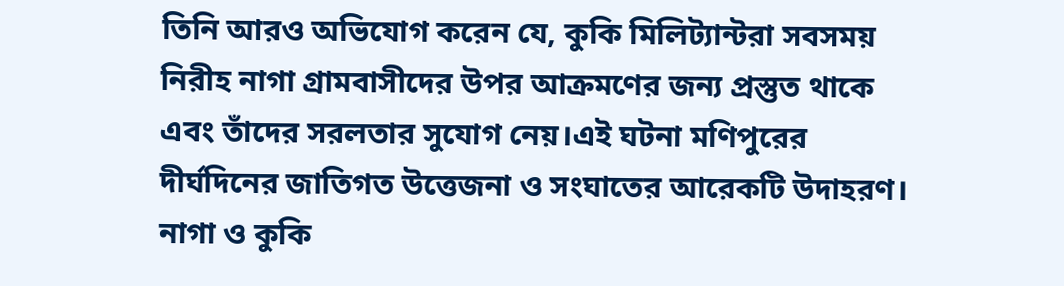তিনি আরও অভিযোগ করেন যে, কুকি মিলিট্যান্টরা সবসময় নিরীহ নাগা গ্রামবাসীদের উপর আক্রমণের জন্য প্রস্তুত থাকে এবং তাঁদের সরলতার সুযোগ নেয়।এই ঘটনা মণিপুরের দীর্ঘদিনের জাতিগত উত্তেজনা ও সংঘাতের আরেকটি উদাহরণ। নাগা ও কুকি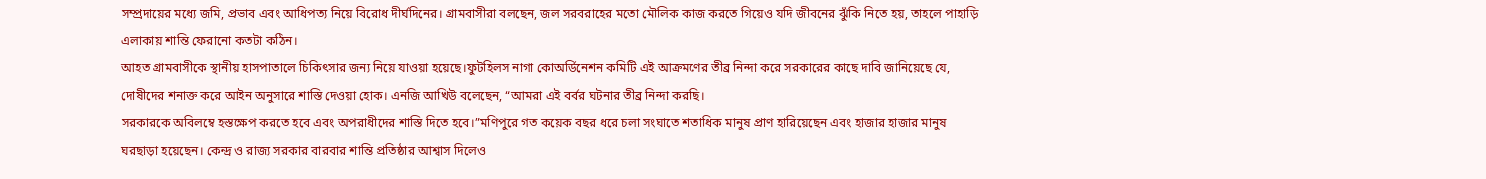সম্প্রদায়ের মধ্যে জমি, প্রভাব এবং আধিপত্য নিয়ে বিরোধ দীর্ঘদিনের। গ্রামবাসীরা বলছেন, জল সরবরাহের মতো মৌলিক কাজ করতে গিয়েও যদি জীবনের ঝুঁকি নিতে হয়, তাহলে পাহাড়ি এলাকায় শান্তি ফেরানো কতটা কঠিন।
আহত গ্রামবাসীকে স্থানীয় হাসপাতালে চিকিৎসার জন্য নিয়ে যাওয়া হয়েছে।ফুটহিলস নাগা কোঅর্ডিনেশন কমিটি এই আক্রমণের তীব্র নিন্দা করে সরকারের কাছে দাবি জানিয়েছে যে, দোষীদের শনাক্ত করে আইন অনুসারে শাস্তি দেওয়া হোক। এনজি আখিউ বলেছেন, “আমরা এই বর্বর ঘটনার তীব্র নিন্দা করছি।
সরকারকে অবিলম্বে হস্তক্ষেপ করতে হবে এবং অপরাধীদের শাস্তি দিতে হবে।”মণিপুরে গত কয়েক বছর ধরে চলা সংঘাতে শতাধিক মানুষ প্রাণ হারিয়েছেন এবং হাজার হাজার মানুষ ঘরছাড়া হয়েছেন। কেন্দ্র ও রাজ্য সরকার বারবার শান্তি প্রতিষ্ঠার আশ্বাস দিলেও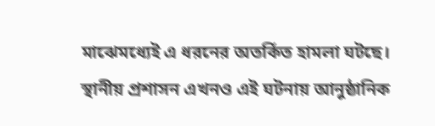মাঝেমধ্যেই এ ধরনের অতর্কিত হামলা ঘটছে। স্থানীয় প্রশাসন এখনও এই ঘটনায় আনুষ্ঠানিক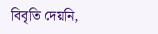বিবৃতি দেয়নি,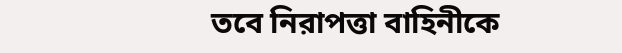তবে নিরাপত্তা বাহিনীকে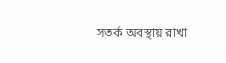সতর্ক অবস্থায় রাখা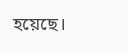হয়েছে।